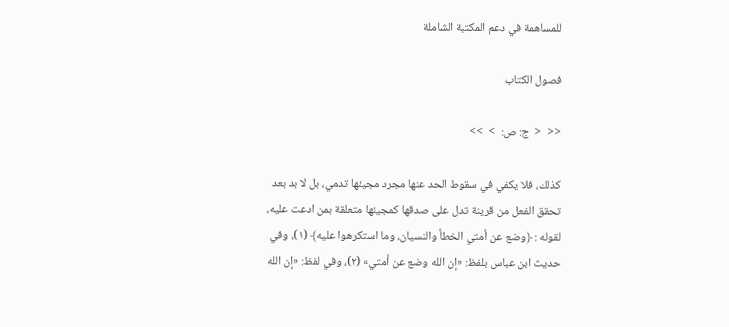للمساهمة في دعم المكتبة الشاملة

فصول الكتاب

<<  <  ج: ص:  >  >>

كذلك، فلا يكفي في سقوط الحد عنها مجرد مجيئها تدمي، بل لا بد بعد تحقق الفعل من قرينة تدل على صدقها كمجيئها متعلقة بمن ادعت عليه، لقوله : ﴿وضع عن أمتي الخطأ والنسيان، وما استكرهوا عليه﴾ (١)، وفي حديث ابن عباس بلفظ: «إن الله وضع عن أمتي» (٢)، وفي لفظ: «إن الله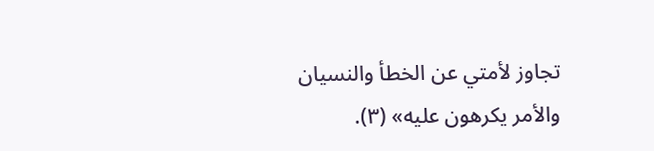تجاوز لأمتي عن الخطأ والنسيان والأمر يكرهون عليه» (٣).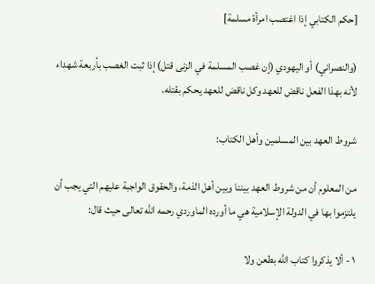[حكم الكتابي إذا اغتصب امرأة مسلمة]

(والنصراني) أو اليهودي (إن غصب المسلمة في الزنى قتل) إذا ثبت الغصب بأربعة شهداء لأنه بهذا الفعل ناقض للعهد وكل ناقض للعهد يحكم بقتله.

شروط العهد بين المسلمين وأهل الكتاب:

من المعلوم أن من شروط العهد بيننا وبين أهل الذمة، والحقوق الواجبة عليهم التي يجب أن يلتزموا بها في الدولة الإسلامية هي ما أورده الماوردي رحمه الله تعالى حيث قال:

١ - ألا يذكروا كتاب الله بطعن ولا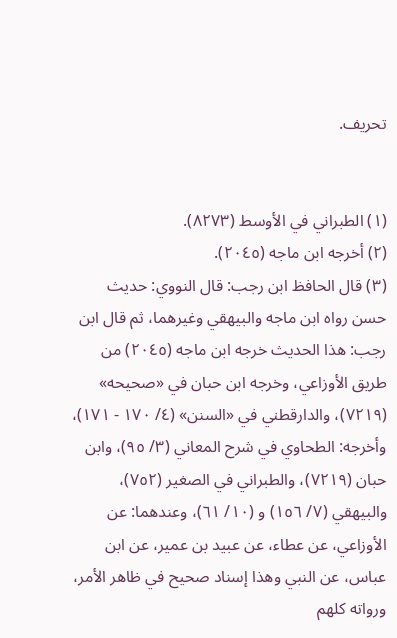تحريف.


(١) الطبراني في الأوسط (٨٢٧٣).
(٢) أخرجه ابن ماجه (٢٠٤٥).
(٣) قال الحافظ ابن رجب: قال النووي: حديث حسن رواه ابن ماجه والبيهقي وغيرهما، ثم قال ابن رجب: هذا الحديث خرجه ابن ماجه (٢٠٤٥) من طريق الأوزاعي، وخرجه ابن حبان في «صحيحه» (٧٢١٩)، والدارقطني في «السنن» (٤/ ١٧٠ - ١٧١)، وأخرجه: الطحاوي في شرح المعاني (٣/ ٩٥)، وابن حبان (٧٢١٩)، والطبراني في الصغير (٧٥٢)، والبيهقي (٧/ ١٥٦) و (١٠/ ٦١)، وعندهما: عن الأوزاعي، عن عطاء، عن عبيد بن عمير، عن ابن عباس، عن النبي وهذا إسناد صحيح في ظاهر الأمر، ورواته كلهم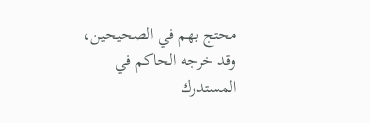محتج بهم في الصحيحين، وقد خرجه الحاكم في المستدرك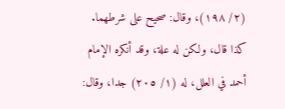(٢/ ١٩٨)، وقال: صحيح على شرطهما. كذا قال، ولكن له علة، وقد أنكره الإمام أحمد في العلل، له (١/ ٢٠٥) جدا، وقال: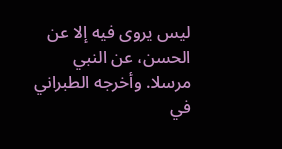ليس يروى فيه إلا عن الحسن، عن النبي مرسلا. وأخرجه الطبراني في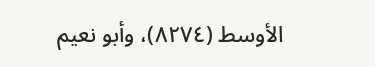الأوسط (٨٢٧٤)، وأبو نعيم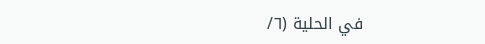في الحلية (٦/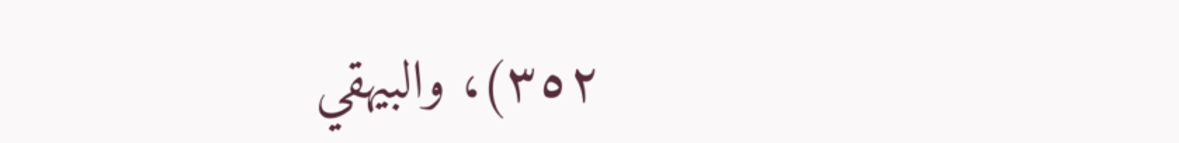٣٥٢)، والبيهقي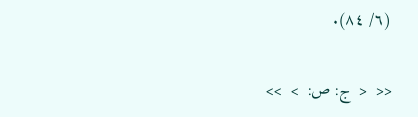(٦/ ٨٤).

<<  <  ج: ص:  >  >>